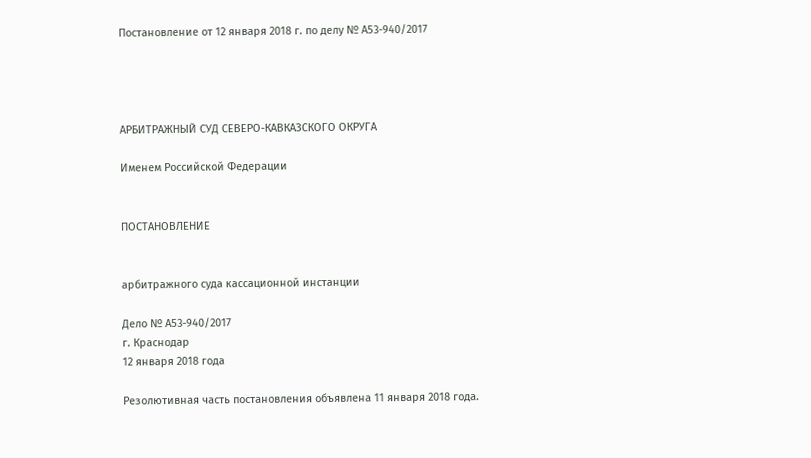Постановление от 12 января 2018 г. по делу № А53-940/2017




АРБИТРАЖНЫЙ СУД СЕВЕРО-КАВКАЗСКОГО ОКРУГА

Именем Российской Федерации


ПОСТАНОВЛЕНИЕ


арбитражного суда кассационной инстанции

Дело № А53-940/2017
г. Краснодар
12 января 2018 года

Резолютивная часть постановления объявлена 11 января 2018 года.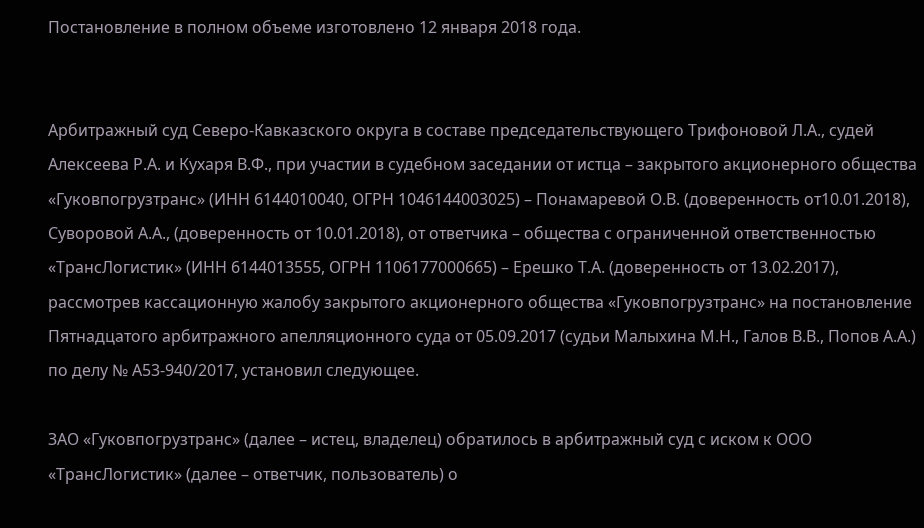Постановление в полном объеме изготовлено 12 января 2018 года.


Арбитражный суд Северо-Кавказского округа в составе председательствующего Трифоновой Л.А., судей Алексеева Р.А. и Кухаря В.Ф., при участии в судебном заседании от истца – закрытого акционерного общества «Гуковпогрузтранс» (ИНН 6144010040, ОГРН 1046144003025) – Понамаревой О.В. (доверенность от10.01.2018), Суворовой А.А., (доверенность от 10.01.2018), от ответчика – общества с ограниченной ответственностью «ТрансЛогистик» (ИНН 6144013555, ОГРН 1106177000665) – Ерешко Т.А. (доверенность от 13.02.2017), рассмотрев кассационную жалобу закрытого акционерного общества «Гуковпогрузтранс» на постановление Пятнадцатого арбитражного апелляционного суда от 05.09.2017 (судьи Малыхина М.Н., Галов В.В., Попов А.А.) по делу № А53-940/2017, установил следующее.

ЗАО «Гуковпогрузтранс» (далее – истец, владелец) обратилось в арбитражный суд с иском к ООО «ТрансЛогистик» (далее – ответчик, пользователь) о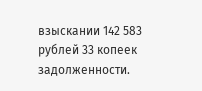взыскании 142 583 рублей 33 копеек задолженности.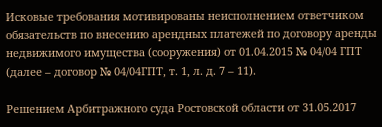Исковые требования мотивированы неисполнением ответчиком обязательств по внесению арендных платежей по договору аренды недвижимого имущества (сооружения) от 01.04.2015 № 04/04 ГПТ (далее – договор № 04/04ГПТ, т. 1, л. д. 7 – 11).

Решением Арбитражного суда Ростовской области от 31.05.2017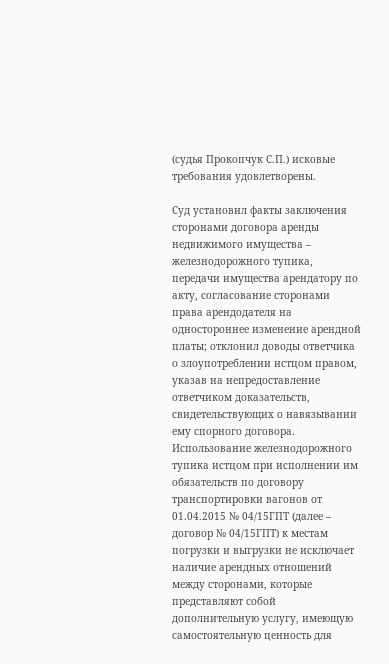(судья Прокопчук С.П.) исковые требования удовлетворены.

Суд установил факты заключения сторонами договора аренды недвижимого имущества – железнодорожного тупика, передачи имущества арендатору по акту, согласование сторонами права арендодателя на одностороннее изменение арендной платы; отклонил доводы ответчика о злоупотреблении истцом правом, указав на непредоставление ответчиком доказательств, свидетельствующих о навязывании ему спорного договора. Использование железнодорожного тупика истцом при исполнении им обязательств по договору транспортировки вагонов от 01.04.2015 № 04/15ГПТ (далее – договор № 04/15ГПТ) к местам погрузки и выгрузки не исключает наличие арендных отношений между сторонами, которые представляют собой дополнительную услугу, имеющую самостоятельную ценность для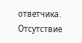ответчика. Отсутствие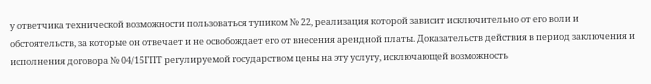у ответчика технической возможности пользоваться тупиком № 22, реализация которой зависит исключительно от его воли и обстоятельств, за которые он отвечает и не освобождает его от внесения арендной платы. Доказательств действия в период заключения и исполнения договора № 04/15ГПТ регулируемой государством цены на эту услугу, исключающей возможность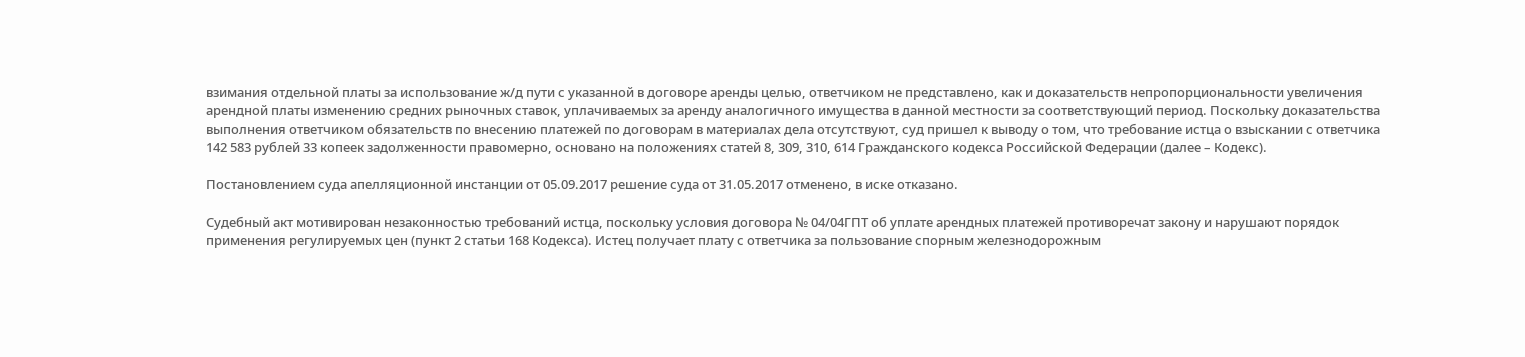взимания отдельной платы за использование ж/д пути с указанной в договоре аренды целью, ответчиком не представлено, как и доказательств непропорциональности увеличения арендной платы изменению средних рыночных ставок, уплачиваемых за аренду аналогичного имущества в данной местности за соответствующий период. Поскольку доказательства выполнения ответчиком обязательств по внесению платежей по договорам в материалах дела отсутствуют, суд пришел к выводу о том, что требование истца о взыскании с ответчика 142 583 рублей 33 копеек задолженности правомерно, основано на положениях статей 8, 309, 310, 614 Гражданского кодекса Российской Федерации (далее – Кодекс).

Постановлением суда апелляционной инстанции от 05.09.2017 решение суда от 31.05.2017 отменено, в иске отказано.

Судебный акт мотивирован незаконностью требований истца, поскольку условия договора № 04/04ГПТ об уплате арендных платежей противоречат закону и нарушают порядок применения регулируемых цен (пункт 2 статьи 168 Кодекса). Истец получает плату с ответчика за пользование спорным железнодорожным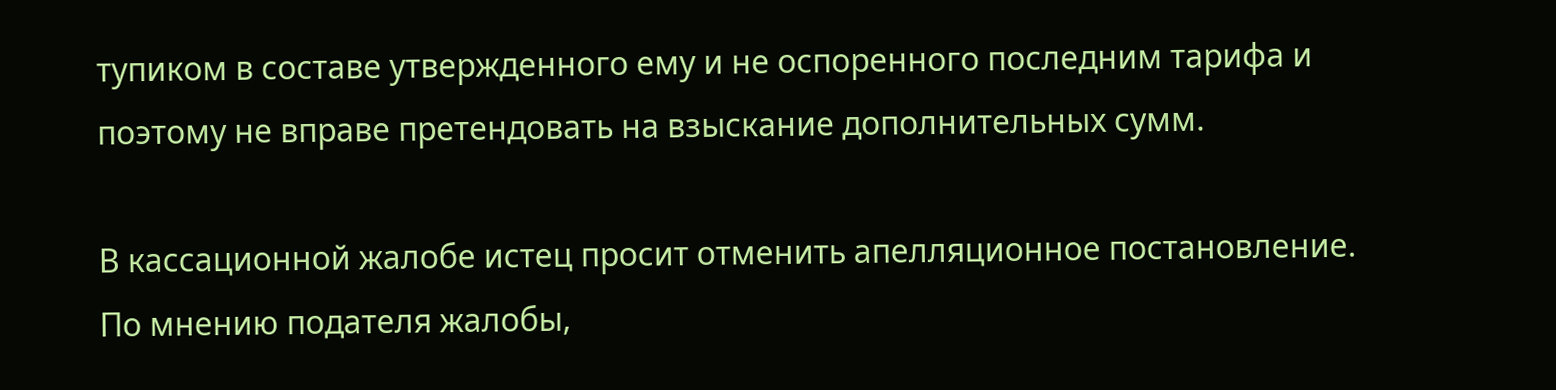тупиком в составе утвержденного ему и не оспоренного последним тарифа и поэтому не вправе претендовать на взыскание дополнительных сумм.

В кассационной жалобе истец просит отменить апелляционное постановление. По мнению подателя жалобы,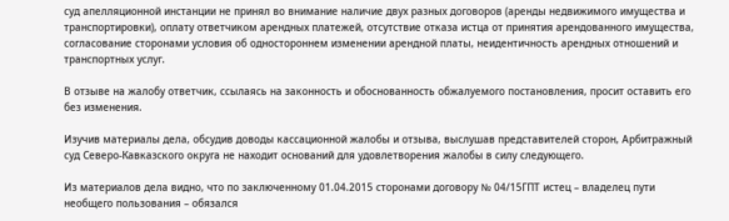суд апелляционной инстанции не принял во внимание наличие двух разных договоров (аренды недвижимого имущества и транспортировки), оплату ответчиком арендных платежей, отсутствие отказа истца от принятия арендованного имущества, согласование сторонами условия об одностороннем изменении арендной платы, неидентичность арендных отношений и транспортных услуг.

В отзыве на жалобу ответчик, ссылаясь на законность и обоснованность обжалуемого постановления, просит оставить его без изменения.

Изучив материалы дела, обсудив доводы кассационной жалобы и отзыва, выслушав представителей сторон, Арбитражный суд Северо-Кавказского округа не находит оснований для удовлетворения жалобы в силу следующего.

Из материалов дела видно, что по заключенному 01.04.2015 сторонами договору № 04/15ГПТ истец – владелец пути необщего пользования – обязался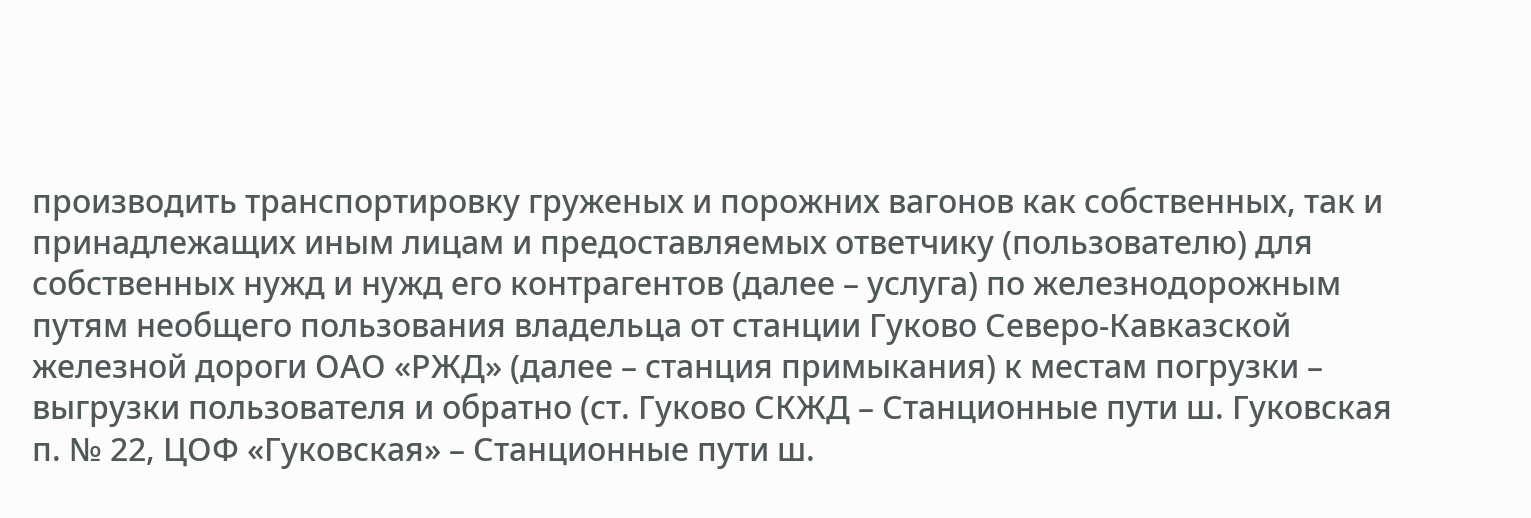производить транспортировку груженых и порожних вагонов как собственных, так и принадлежащих иным лицам и предоставляемых ответчику (пользователю) для собственных нужд и нужд его контрагентов (далее – услуга) по железнодорожным путям необщего пользования владельца от станции Гуково Северо-Кавказской железной дороги ОАО «РЖД» (далее – станция примыкания) к местам погрузки – выгрузки пользователя и обратно (ст. Гуково СКЖД – Станционные пути ш. Гуковская п. № 22, ЦОФ «Гуковская» – Станционные пути ш.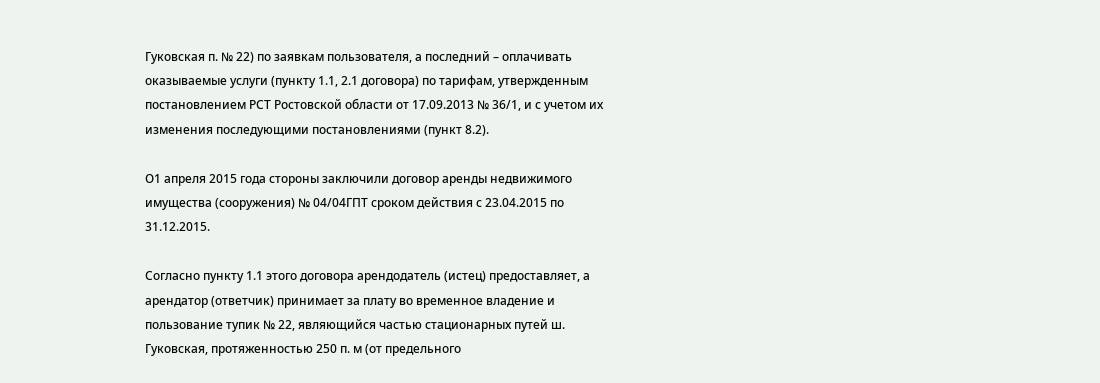Гуковская п. № 22) по заявкам пользователя, а последний – оплачивать оказываемые услуги (пункту 1.1, 2.1 договора) по тарифам, утвержденным постановлением РСТ Ростовской области от 17.09.2013 № 36/1, и с учетом их изменения последующими постановлениями (пункт 8.2).

О1 апреля 2015 года стороны заключили договор аренды недвижимого имущества (сооружения) № 04/04ГПТ сроком действия с 23.04.2015 по 31.12.2015.

Согласно пункту 1.1 этого договора арендодатель (истец) предоставляет, а арендатор (ответчик) принимает за плату во временное владение и пользование тупик № 22, являющийся частью стационарных путей ш. Гуковская, протяженностью 250 п. м (от предельного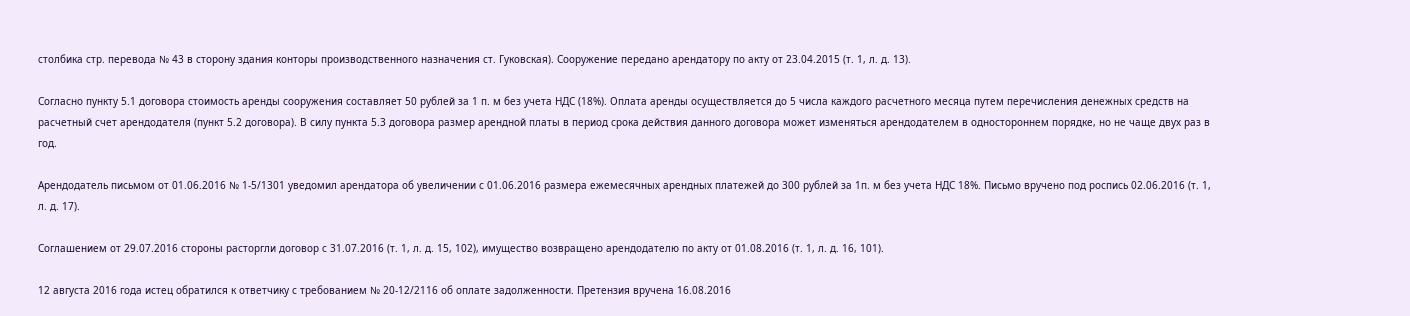столбика стр. перевода № 43 в сторону здания конторы производственного назначения ст. Гуковская). Сооружение передано арендатору по акту от 23.04.2015 (т. 1, л. д. 13).

Согласно пункту 5.1 договора стоимость аренды сооружения составляет 50 рублей за 1 п. м без учета НДС (18%). Оплата аренды осуществляется до 5 числа каждого расчетного месяца путем перечисления денежных средств на расчетный счет арендодателя (пункт 5.2 договора). В силу пункта 5.3 договора размер арендной платы в период срока действия данного договора может изменяться арендодателем в одностороннем порядке, но не чаще двух раз в год.

Арендодатель письмом от 01.06.2016 № 1-5/1301 уведомил арендатора об увеличении с 01.06.2016 размера ежемесячных арендных платежей до 300 рублей за 1п. м без учета НДС 18%. Письмо вручено под роспись 02.06.2016 (т. 1, л. д. 17).

Соглашением от 29.07.2016 стороны расторгли договор с 31.07.2016 (т. 1, л. д. 15, 102), имущество возвращено арендодателю по акту от 01.08.2016 (т. 1, л. д. 16, 101).

12 августа 2016 года истец обратился к ответчику с требованием № 20-12/2116 об оплате задолженности. Претензия вручена 16.08.2016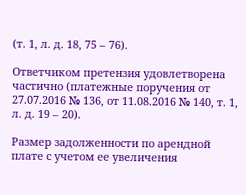(т. 1, л. д. 18, 75 – 76).

Ответчиком претензия удовлетворена частично (платежные поручения от 27.07.2016 № 136, от 11.08.2016 № 140, т. 1, л. д. 19 – 20).

Размер задолженности по арендной плате с учетом ее увеличения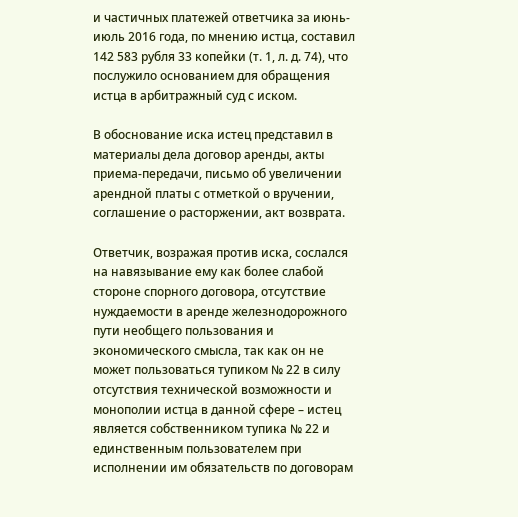и частичных платежей ответчика за июнь-июль 2016 года, по мнению истца, составил 142 583 рубля 33 копейки (т. 1, л. д. 74), что послужило основанием для обращения истца в арбитражный суд с иском.

В обоснование иска истец представил в материалы дела договор аренды, акты приема-передачи, письмо об увеличении арендной платы с отметкой о вручении, соглашение о расторжении, акт возврата.

Ответчик, возражая против иска, сослался на навязывание ему как более слабой стороне спорного договора, отсутствие нуждаемости в аренде железнодорожного пути необщего пользования и экономического смысла, так как он не может пользоваться тупиком № 22 в силу отсутствия технической возможности и монополии истца в данной сфере – истец является собственником тупика № 22 и единственным пользователем при исполнении им обязательств по договорам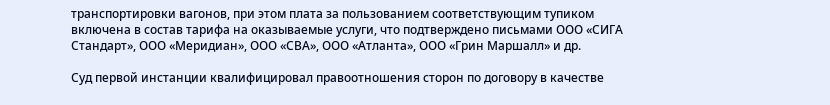транспортировки вагонов, при этом плата за пользованием соответствующим тупиком включена в состав тарифа на оказываемые услуги, что подтверждено письмами ООО «СИГА Стандарт», ООО «Меридиан», ООО «СВА», ООО «Атланта», ООО «Грин Маршалл» и др.

Суд первой инстанции квалифицировал правоотношения сторон по договору в качестве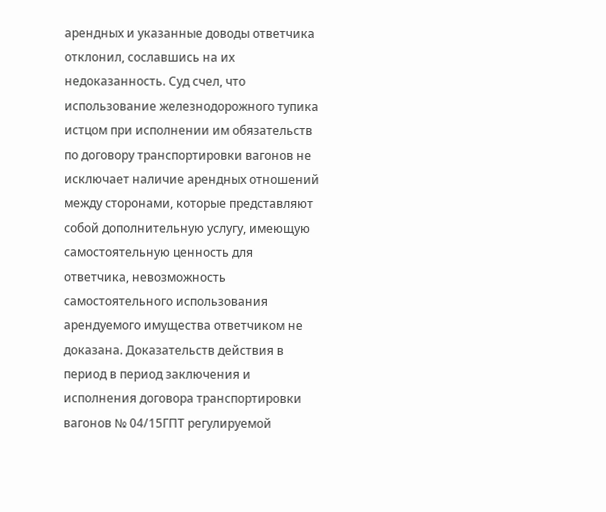арендных и указанные доводы ответчика отклонил, сославшись на их недоказанность. Суд счел, что использование железнодорожного тупика истцом при исполнении им обязательств по договору транспортировки вагонов не исключает наличие арендных отношений между сторонами, которые представляют собой дополнительную услугу, имеющую самостоятельную ценность для ответчика, невозможность самостоятельного использования арендуемого имущества ответчиком не доказана. Доказательств действия в период в период заключения и исполнения договора транспортировки вагонов № 04/15ГПТ регулируемой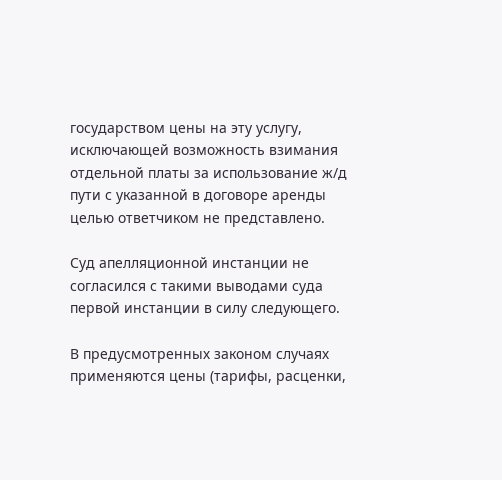государством цены на эту услугу, исключающей возможность взимания отдельной платы за использование ж/д пути с указанной в договоре аренды целью ответчиком не представлено.

Суд апелляционной инстанции не согласился с такими выводами суда первой инстанции в силу следующего.

В предусмотренных законом случаях применяются цены (тарифы, расценки,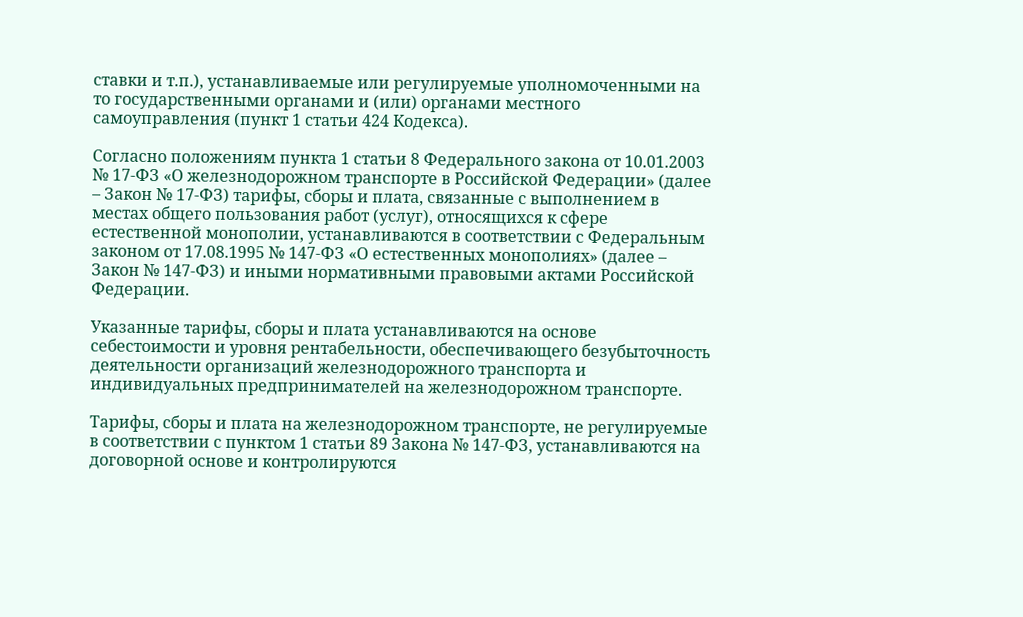ставки и т.п.), устанавливаемые или регулируемые уполномоченными на то государственными органами и (или) органами местного самоуправления (пункт 1 статьи 424 Кодекса).

Согласно положениям пункта 1 статьи 8 Федерального закона от 10.01.2003 № 17-ФЗ «О железнодорожном транспорте в Российской Федерации» (далее – Закон № 17-ФЗ) тарифы, сборы и плата, связанные с выполнением в местах общего пользования работ (услуг), относящихся к сфере естественной монополии, устанавливаются в соответствии с Федеральным законом от 17.08.1995 № 147-ФЗ «О естественных монополиях» (далее – Закон № 147-ФЗ) и иными нормативными правовыми актами Российской Федерации.

Указанные тарифы, сборы и плата устанавливаются на основе себестоимости и уровня рентабельности, обеспечивающего безубыточность деятельности организаций железнодорожного транспорта и индивидуальных предпринимателей на железнодорожном транспорте.

Тарифы, сборы и плата на железнодорожном транспорте, не регулируемые в соответствии с пунктом 1 статьи 89 Закона № 147-ФЗ, устанавливаются на договорной основе и контролируются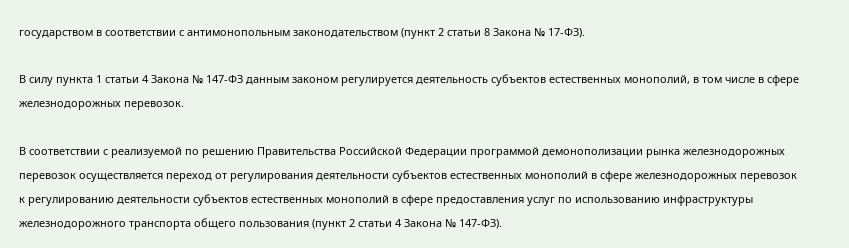государством в соответствии с антимонопольным законодательством (пункт 2 статьи 8 Закона № 17-ФЗ).

В силу пункта 1 статьи 4 Закона № 147-ФЗ данным законом регулируется деятельность субъектов естественных монополий, в том числе в сфере железнодорожных перевозок.

В соответствии с реализуемой по решению Правительства Российской Федерации программой демонополизации рынка железнодорожных перевозок осуществляется переход от регулирования деятельности субъектов естественных монополий в сфере железнодорожных перевозок к регулированию деятельности субъектов естественных монополий в сфере предоставления услуг по использованию инфраструктуры железнодорожного транспорта общего пользования (пункт 2 статьи 4 Закона № 147-ФЗ).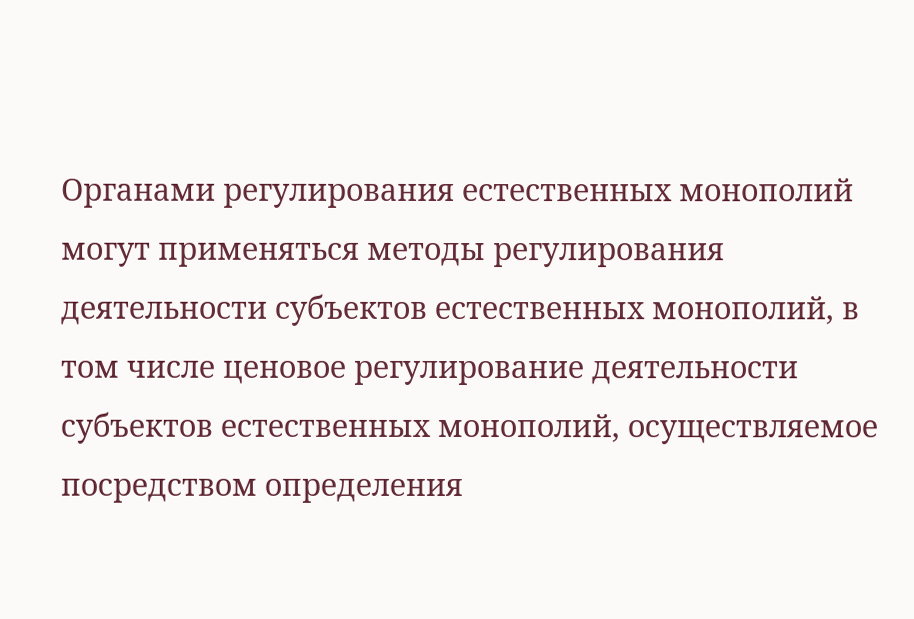Органами регулирования естественных монополий могут применяться методы регулирования деятельности субъектов естественных монополий, в том числе ценовое регулирование деятельности субъектов естественных монополий, осуществляемое посредством определения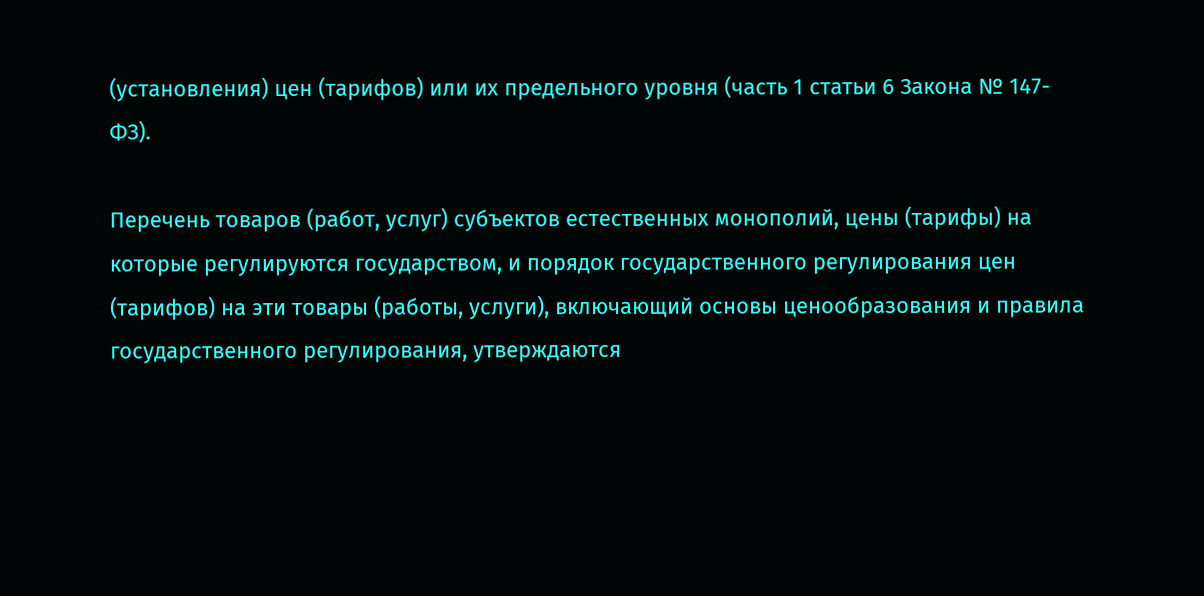(установления) цен (тарифов) или их предельного уровня (часть 1 статьи 6 Закона № 147-ФЗ).

Перечень товаров (работ, услуг) субъектов естественных монополий, цены (тарифы) на которые регулируются государством, и порядок государственного регулирования цен (тарифов) на эти товары (работы, услуги), включающий основы ценообразования и правила государственного регулирования, утверждаются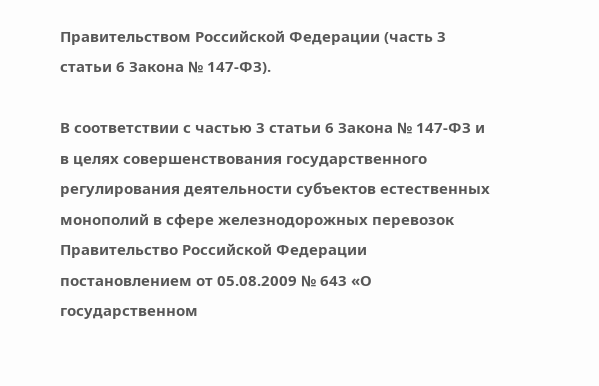Правительством Российской Федерации (часть 3 статьи 6 Закона № 147-ФЗ).

В соответствии с частью 3 статьи 6 Закона № 147-ФЗ и в целях совершенствования государственного регулирования деятельности субъектов естественных монополий в сфере железнодорожных перевозок Правительство Российской Федерации постановлением от 05.08.2009 № 643 «О государственном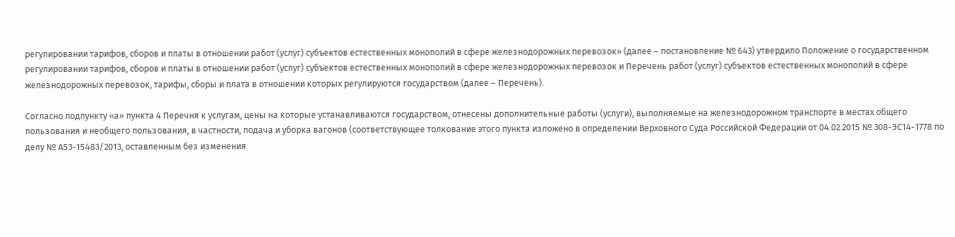регулировании тарифов, сборов и платы в отношении работ (услуг) субъектов естественных монополий в сфере железнодорожных перевозок» (далее – постановление № 643) утвердило Положение о государственном регулировании тарифов, сборов и платы в отношении работ (услуг) субъектов естественных монополий в сфере железнодорожных перевозок и Перечень работ (услуг) субъектов естественных монополий в сфере железнодорожных перевозок, тарифы, сборы и плата в отношении которых регулируются государством (далее – Перечень).

Согласно подпункту «а» пункта 4 Перечня к услугам, цены на которые устанавливаются государством, отнесены дополнительные работы (услуги), выполняемые на железнодорожном транспорте в местах общего пользования и необщего пользования, в частности, подача и уборка вагонов (соответствующее толкование этого пункта изложено в определении Верховного Суда Российской Федерации от 04.02.2015 № 308-ЭС14-1778 по делу № А53-15483/2013, оставленным без изменения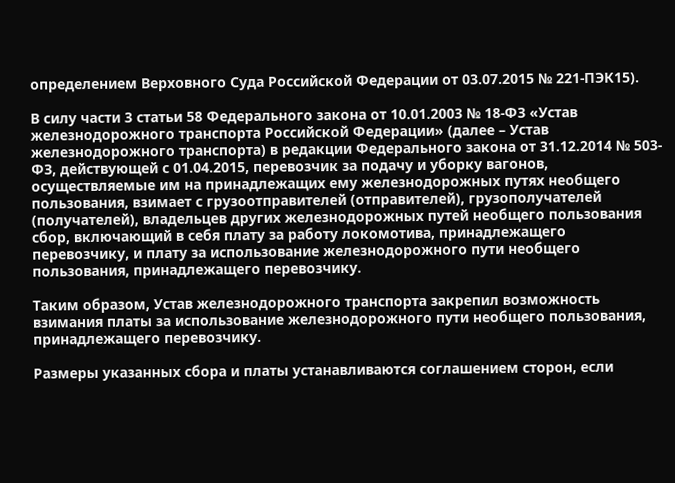определением Верховного Суда Российской Федерации от 03.07.2015 № 221-ПЭК15).

В силу части 3 статьи 58 Федерального закона от 10.01.2003 № 18-ФЗ «Устав железнодорожного транспорта Российской Федерации» (далее – Устав железнодорожного транспорта) в редакции Федерального закона от 31.12.2014 № 503-ФЗ, действующей с 01.04.2015, перевозчик за подачу и уборку вагонов, осуществляемые им на принадлежащих ему железнодорожных путях необщего пользования, взимает с грузоотправителей (отправителей), грузополучателей (получателей), владельцев других железнодорожных путей необщего пользования сбор, включающий в себя плату за работу локомотива, принадлежащего перевозчику, и плату за использование железнодорожного пути необщего пользования, принадлежащего перевозчику.

Таким образом, Устав железнодорожного транспорта закрепил возможность взимания платы за использование железнодорожного пути необщего пользования, принадлежащего перевозчику.

Размеры указанных сбора и платы устанавливаются соглашением сторон, если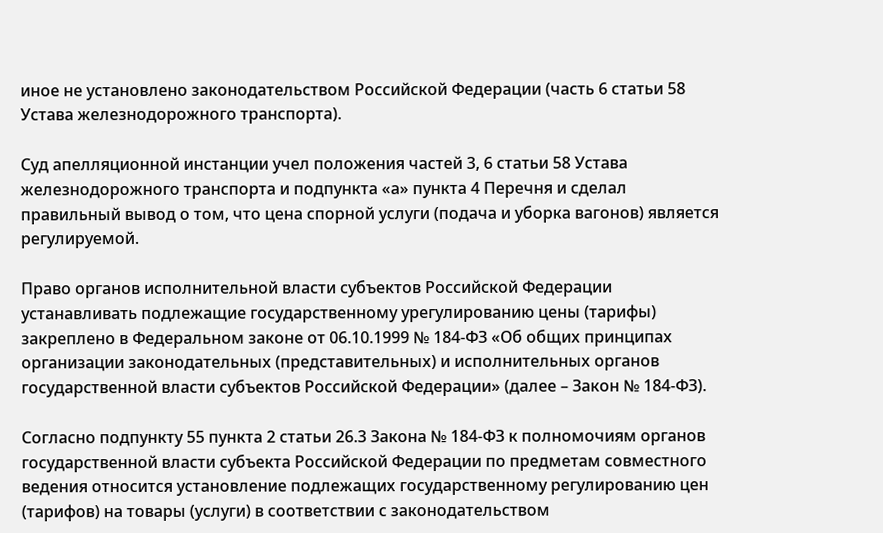иное не установлено законодательством Российской Федерации (часть 6 статьи 58 Устава железнодорожного транспорта).

Суд апелляционной инстанции учел положения частей 3, 6 статьи 58 Устава железнодорожного транспорта и подпункта «а» пункта 4 Перечня и сделал правильный вывод о том, что цена спорной услуги (подача и уборка вагонов) является регулируемой.

Право органов исполнительной власти субъектов Российской Федерации устанавливать подлежащие государственному урегулированию цены (тарифы) закреплено в Федеральном законе от 06.10.1999 № 184-ФЗ «Об общих принципах организации законодательных (представительных) и исполнительных органов государственной власти субъектов Российской Федерации» (далее – Закон № 184-ФЗ).

Согласно подпункту 55 пункта 2 статьи 26.3 Закона № 184-ФЗ к полномочиям органов государственной власти субъекта Российской Федерации по предметам совместного ведения относится установление подлежащих государственному регулированию цен (тарифов) на товары (услуги) в соответствии с законодательством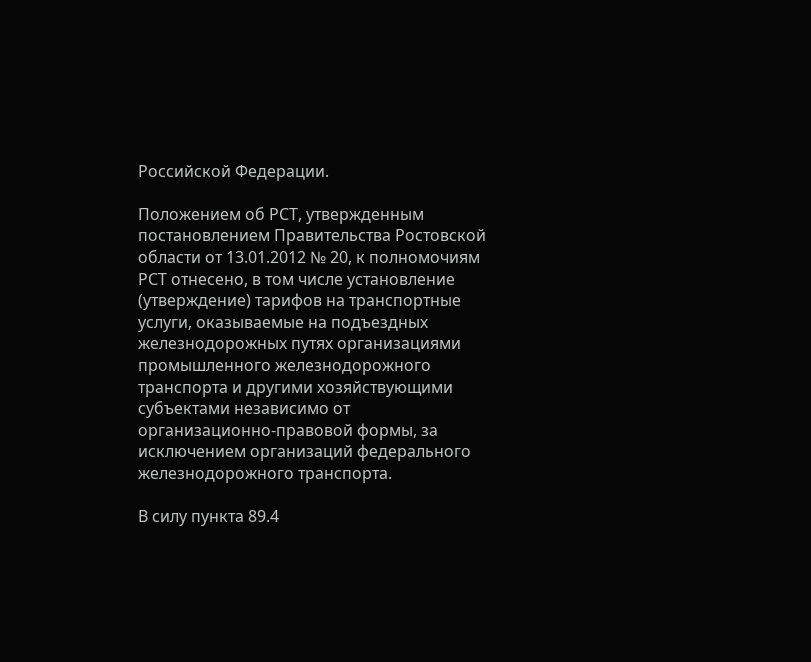Российской Федерации.

Положением об РСТ, утвержденным постановлением Правительства Ростовской области от 13.01.2012 № 20, к полномочиям РСТ отнесено, в том числе установление (утверждение) тарифов на транспортные услуги, оказываемые на подъездных железнодорожных путях организациями промышленного железнодорожного транспорта и другими хозяйствующими субъектами независимо от организационно-правовой формы, за исключением организаций федерального железнодорожного транспорта.

В силу пункта 89.4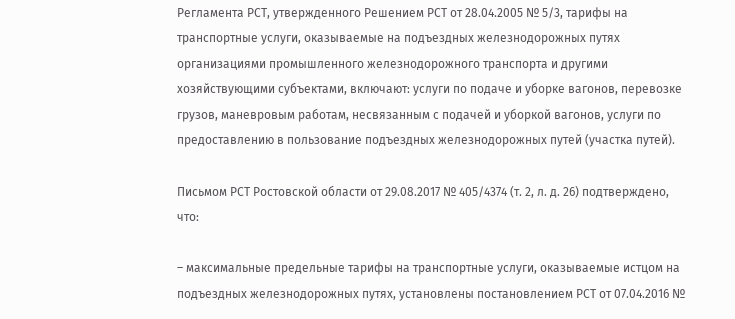Регламента РСТ, утвержденного Решением РСТ от 28.04.2005 № 5/3, тарифы на транспортные услуги, оказываемые на подъездных железнодорожных путях организациями промышленного железнодорожного транспорта и другими хозяйствующими субъектами, включают: услуги по подаче и уборке вагонов, перевозке грузов, маневровым работам, несвязанным с подачей и уборкой вагонов, услуги по предоставлению в пользование подъездных железнодорожных путей (участка путей).

Письмом РСТ Ростовской области от 29.08.2017 № 405/4374 (т. 2, л. д. 26) подтверждено, что:

– максимальные предельные тарифы на транспортные услуги, оказываемые истцом на подъездных железнодорожных путях, установлены постановлением РСТ от 07.04.2016 №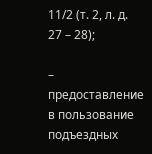11/2 (т. 2, л. д. 27 – 28);

– предоставление в пользование подъездных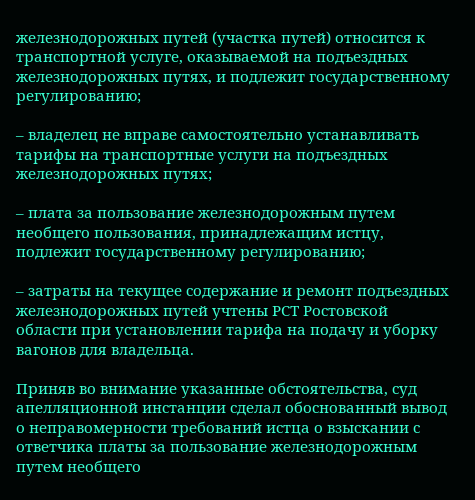железнодорожных путей (участка путей) относится к транспортной услуге, оказываемой на подъездных железнодорожных путях, и подлежит государственному регулированию;

– владелец не вправе самостоятельно устанавливать тарифы на транспортные услуги на подъездных железнодорожных путях;

– плата за пользование железнодорожным путем необщего пользования, принадлежащим истцу, подлежит государственному регулированию;

– затраты на текущее содержание и ремонт подъездных железнодорожных путей учтены РСТ Ростовской области при установлении тарифа на подачу и уборку вагонов для владельца.

Приняв во внимание указанные обстоятельства, суд апелляционной инстанции сделал обоснованный вывод о неправомерности требований истца о взыскании с ответчика платы за пользование железнодорожным путем необщего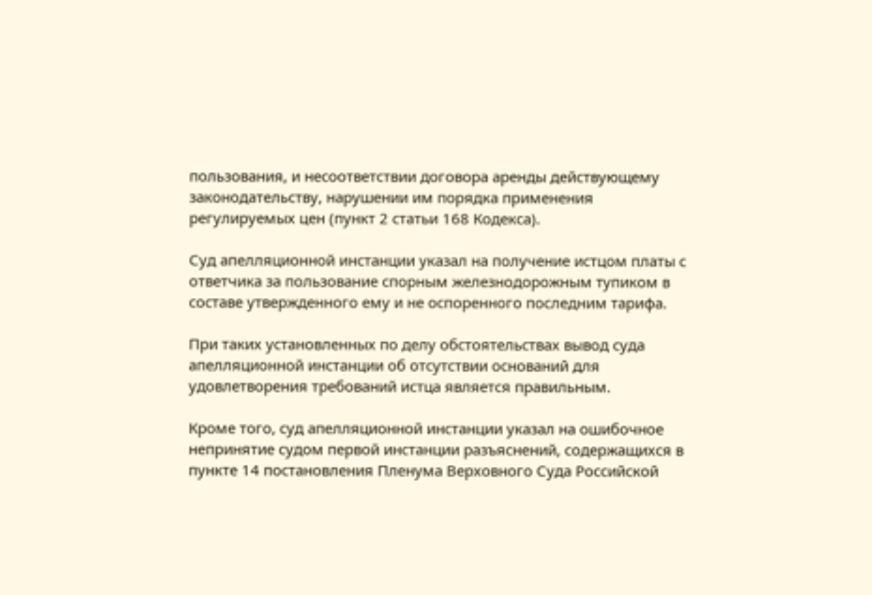пользования, и несоответствии договора аренды действующему законодательству, нарушении им порядка применения регулируемых цен (пункт 2 статьи 168 Кодекса).

Суд апелляционной инстанции указал на получение истцом платы с ответчика за пользование спорным железнодорожным тупиком в составе утвержденного ему и не оспоренного последним тарифа.

При таких установленных по делу обстоятельствах вывод суда апелляционной инстанции об отсутствии оснований для удовлетворения требований истца является правильным.

Кроме того, суд апелляционной инстанции указал на ошибочное непринятие судом первой инстанции разъяснений, содержащихся в пункте 14 постановления Пленума Верховного Суда Российской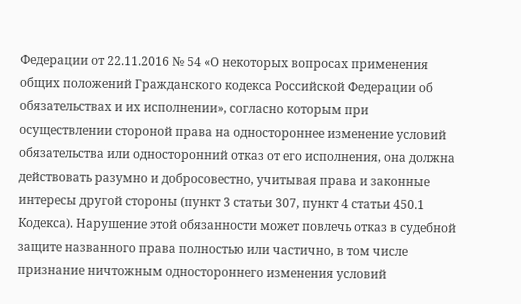Федерации от 22.11.2016 № 54 «О некоторых вопросах применения общих положений Гражданского кодекса Российской Федерации об обязательствах и их исполнении», согласно которым при осуществлении стороной права на одностороннее изменение условий обязательства или односторонний отказ от его исполнения, она должна действовать разумно и добросовестно, учитывая права и законные интересы другой стороны (пункт 3 статьи 307, пункт 4 статьи 450.1 Кодекса). Нарушение этой обязанности может повлечь отказ в судебной защите названного права полностью или частично, в том числе признание ничтожным одностороннего изменения условий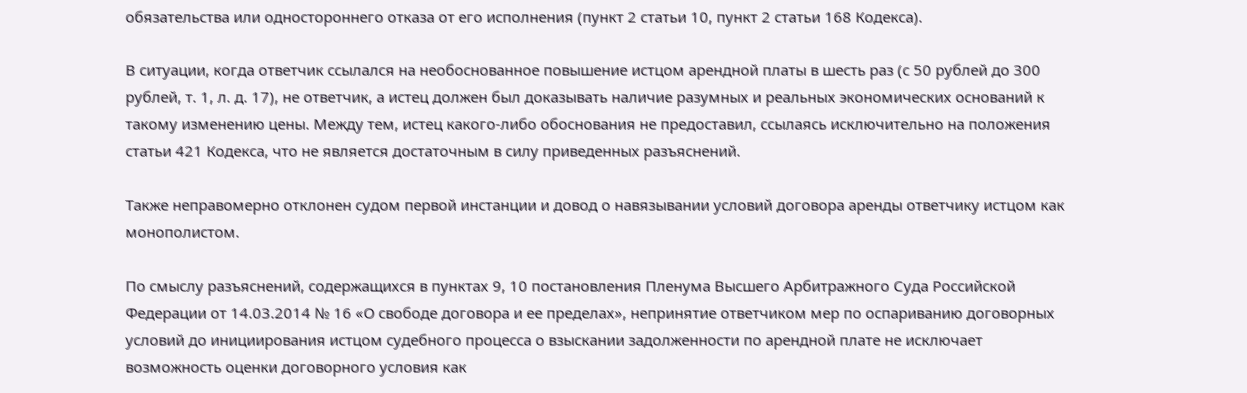обязательства или одностороннего отказа от его исполнения (пункт 2 статьи 10, пункт 2 статьи 168 Кодекса).

В ситуации, когда ответчик ссылался на необоснованное повышение истцом арендной платы в шесть раз (с 50 рублей до 300 рублей, т. 1, л. д. 17), не ответчик, а истец должен был доказывать наличие разумных и реальных экономических оснований к такому изменению цены. Между тем, истец какого-либо обоснования не предоставил, ссылаясь исключительно на положения статьи 421 Кодекса, что не является достаточным в силу приведенных разъяснений.

Также неправомерно отклонен судом первой инстанции и довод о навязывании условий договора аренды ответчику истцом как монополистом.

По смыслу разъяснений, содержащихся в пунктах 9, 10 постановления Пленума Высшего Арбитражного Суда Российской Федерации от 14.03.2014 № 16 «О свободе договора и ее пределах», непринятие ответчиком мер по оспариванию договорных условий до инициирования истцом судебного процесса о взыскании задолженности по арендной плате не исключает возможность оценки договорного условия как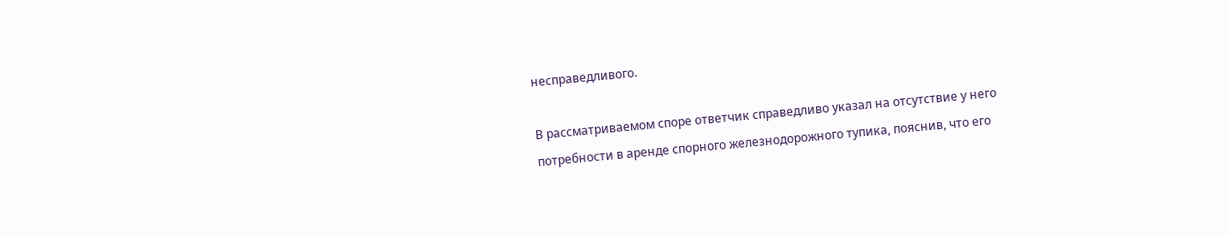несправедливого.

В рассматриваемом споре ответчик справедливо указал на отсутствие у него потребности в аренде спорного железнодорожного тупика, пояснив, что его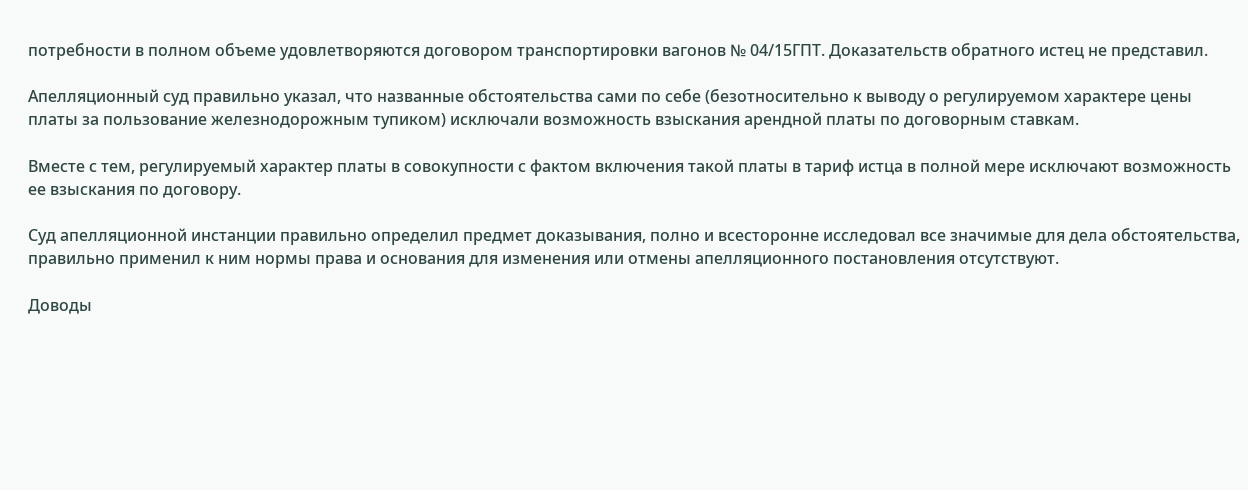потребности в полном объеме удовлетворяются договором транспортировки вагонов № 04/15ГПТ. Доказательств обратного истец не представил.

Апелляционный суд правильно указал, что названные обстоятельства сами по себе (безотносительно к выводу о регулируемом характере цены платы за пользование железнодорожным тупиком) исключали возможность взыскания арендной платы по договорным ставкам.

Вместе с тем, регулируемый характер платы в совокупности с фактом включения такой платы в тариф истца в полной мере исключают возможность ее взыскания по договору.

Суд апелляционной инстанции правильно определил предмет доказывания, полно и всесторонне исследовал все значимые для дела обстоятельства, правильно применил к ним нормы права и основания для изменения или отмены апелляционного постановления отсутствуют.

Доводы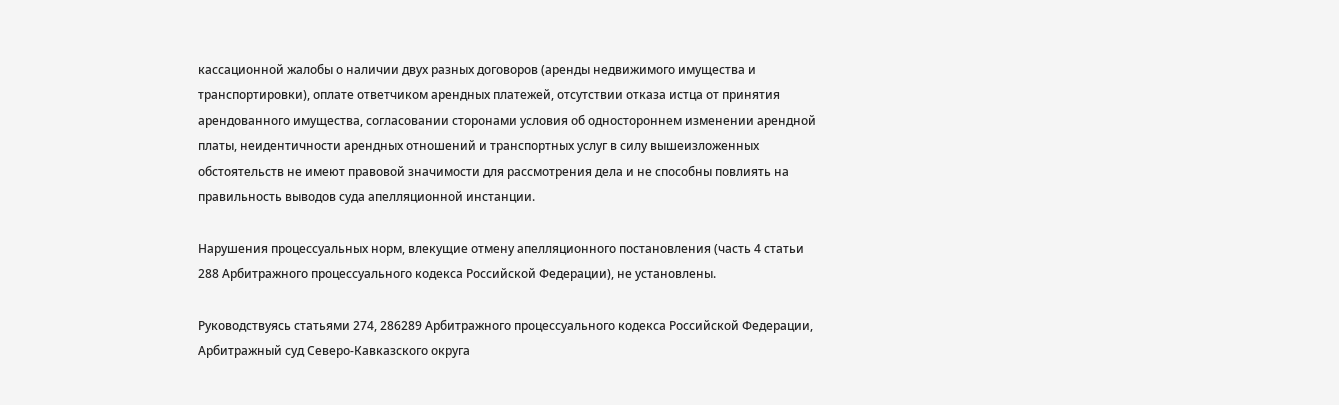кассационной жалобы о наличии двух разных договоров (аренды недвижимого имущества и транспортировки), оплате ответчиком арендных платежей, отсутствии отказа истца от принятия арендованного имущества, согласовании сторонами условия об одностороннем изменении арендной платы, неидентичности арендных отношений и транспортных услуг в силу вышеизложенных обстоятельств не имеют правовой значимости для рассмотрения дела и не способны повлиять на правильность выводов суда апелляционной инстанции.

Нарушения процессуальных норм, влекущие отмену апелляционного постановления (часть 4 статьи 288 Арбитражного процессуального кодекса Российской Федерации), не установлены.

Руководствуясь статьями 274, 286289 Арбитражного процессуального кодекса Российской Федерации, Арбитражный суд Северо-Кавказского округа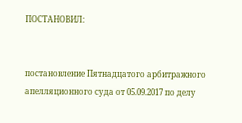ПОСТАНОВИЛ:


постановление Пятнадцатого арбитражного апелляционного суда от 05.09.2017 по делу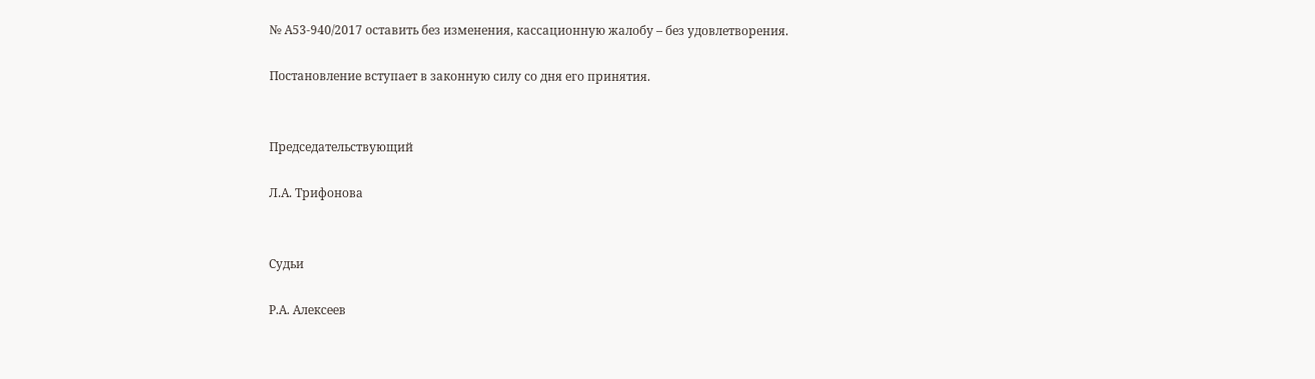№ А53-940/2017 оставить без изменения, кассационную жалобу – без удовлетворения.

Постановление вступает в законную силу со дня его принятия.


Председательствующий

Л.А. Трифонова


Судьи

Р.А. Алексеев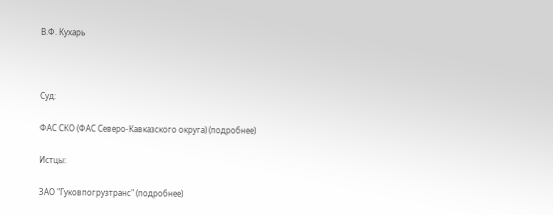В.Ф. Кухарь



Суд:

ФАС СКО (ФАС Северо-Кавказского округа) (подробнее)

Истцы:

ЗАО "Гуковпогрузтранс" (подробнее)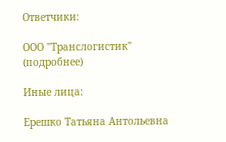Ответчики:

ООО "Транслогистик" (подробнее)

Иные лица:

Ерешко Татьяна Антольевна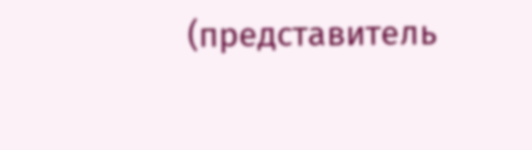(представитель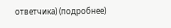ответчика) (подробнее)